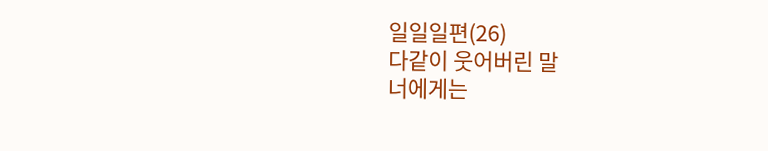일일일편(26)
다같이 웃어버린 말
너에게는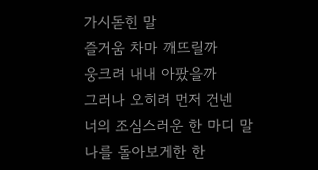가시돋힌 말
즐거움 차마 깨뜨릴까
웅크려 내내 아팠을까
그러나 오히려 먼저 건넨
너의 조심스러운 한 마디 말
나를 돌아보게한 한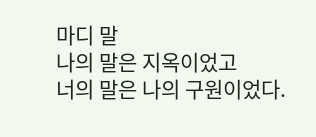마디 말
나의 말은 지옥이었고
너의 말은 나의 구원이었다.